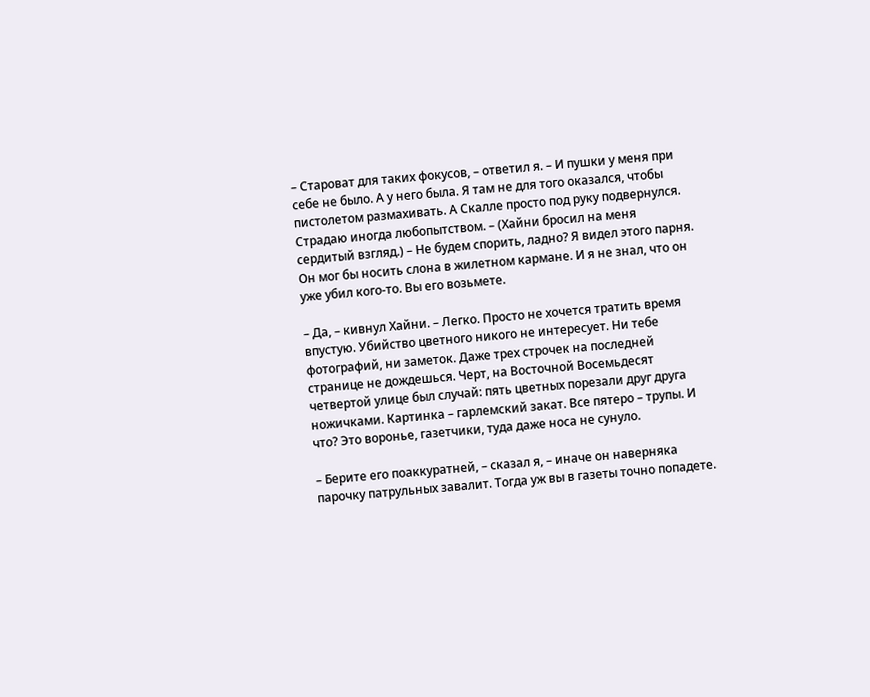– Староват для таких фокусов, – ответил я. – И пушки у меня при себе не было. А у него была. Я там не для того оказался, чтобы пистолетом размахивать. А Скалле просто под руку подвернулся. Страдаю иногда любопытством. – (Хайни бросил на меня сердитый взгляд.) – Не будем спорить, ладно? Я видел этого парня. Он мог бы носить слона в жилетном кармане. И я не знал, что он уже убил кого-то. Вы его возьмете.

– Да, – кивнул Хайни. – Легко. Просто не хочется тратить время впустую. Убийство цветного никого не интересует. Ни тебе фотографий, ни заметок. Даже трех строчек на последней странице не дождешься. Черт, на Восточной Восемьдесят четвертой улице был случай: пять цветных порезали друг друга ножичками. Картинка – гарлемский закат. Все пятеро – трупы. И что? Это воронье, газетчики, туда даже носа не сунуло.

– Берите его поаккуратней, – сказал я, – иначе он наверняка парочку патрульных завалит. Тогда уж вы в газеты точно попадете.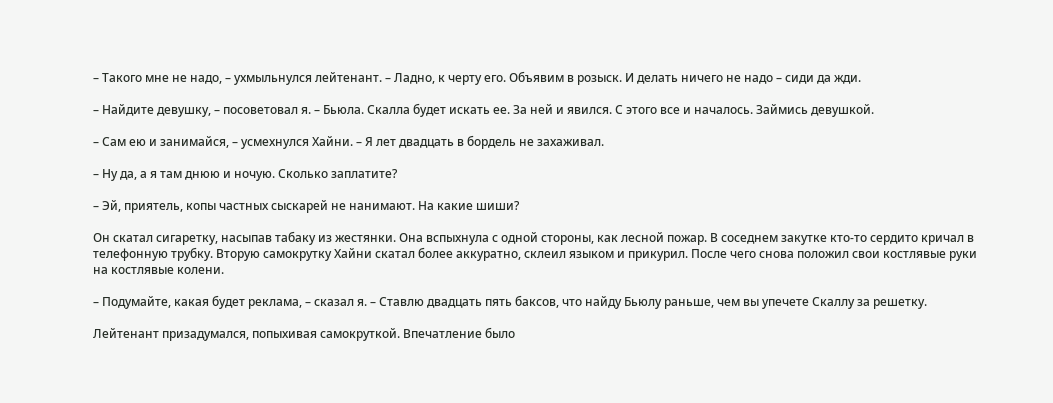– Такого мне не надо, – ухмыльнулся лейтенант. – Ладно, к черту его. Объявим в розыск. И делать ничего не надо – сиди да жди.

– Найдите девушку, – посоветовал я. – Бьюла. Скалла будет искать ее. За ней и явился. С этого все и началось. Займись девушкой.

– Сам ею и занимайся, – усмехнулся Хайни. – Я лет двадцать в бордель не захаживал.

– Ну да, а я там днюю и ночую. Сколько заплатите?

– Эй, приятель, копы частных сыскарей не нанимают. На какие шиши?

Он скатал сигаретку, насыпав табаку из жестянки. Она вспыхнула с одной стороны, как лесной пожар. В соседнем закутке кто-то сердито кричал в телефонную трубку. Вторую самокрутку Хайни скатал более аккуратно, склеил языком и прикурил. После чего снова положил свои костлявые руки на костлявые колени.

– Подумайте, какая будет реклама, – сказал я. – Ставлю двадцать пять баксов, что найду Бьюлу раньше, чем вы упечете Скаллу за решетку.

Лейтенант призадумался, попыхивая самокруткой. Впечатление было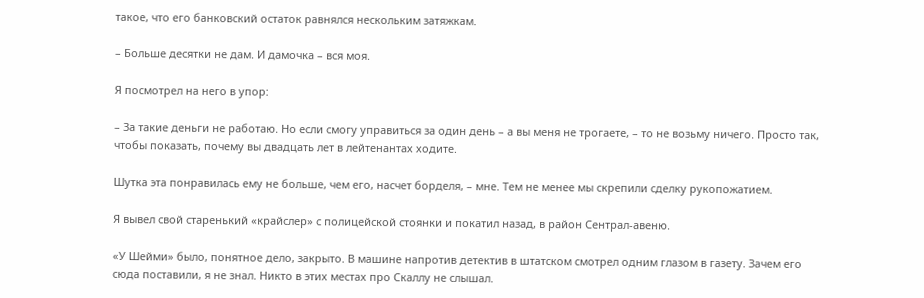такое, что его банковский остаток равнялся нескольким затяжкам.

– Больше десятки не дам. И дамочка – вся моя.

Я посмотрел на него в упор:

– За такие деньги не работаю. Но если смогу управиться за один день – а вы меня не трогаете, – то не возьму ничего. Просто так, чтобы показать, почему вы двадцать лет в лейтенантах ходите.

Шутка эта понравилась ему не больше, чем его, насчет борделя, – мне. Тем не менее мы скрепили сделку рукопожатием.

Я вывел свой старенький «крайслер» с полицейской стоянки и покатил назад, в район Сентрал-авеню.

«У Шейми» было, понятное дело, закрыто. В машине напротив детектив в штатском смотрел одним глазом в газету. Зачем его сюда поставили, я не знал. Никто в этих местах про Скаллу не слышал.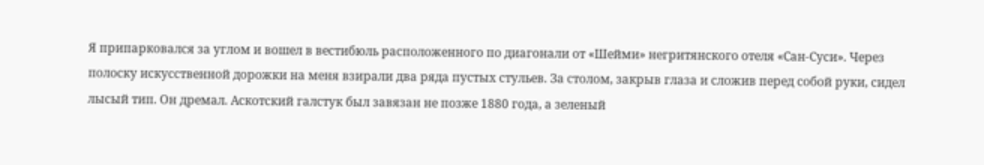Я припарковался за углом и вошел в вестибюль расположенного по диагонали от «Шейми» негритянского отеля «Сан-Суси». Через полоску искусственной дорожки на меня взирали два ряда пустых стульев. За столом, закрыв глаза и сложив перед собой руки, сидел лысый тип. Он дремал. Аскотский галстук был завязан не позже 1880 года, а зеленый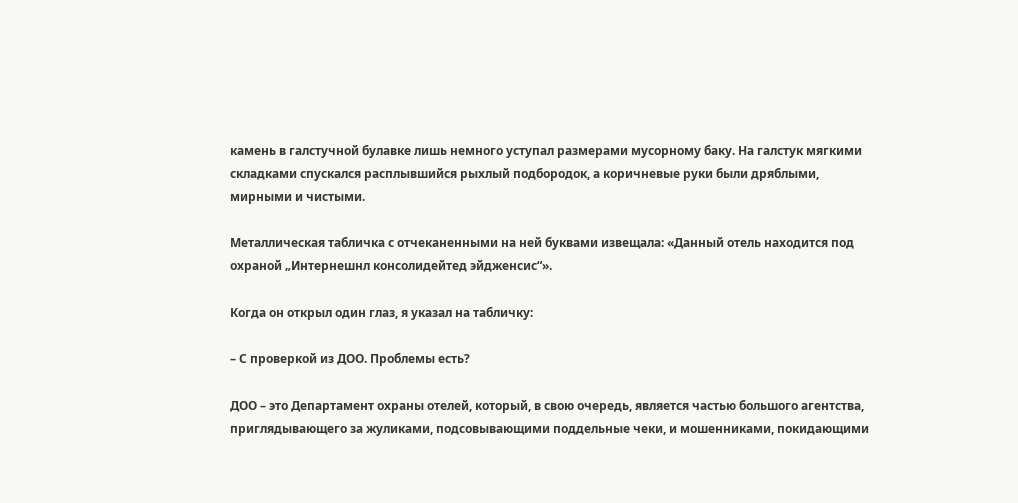камень в галстучной булавке лишь немного уступал размерами мусорному баку. На галстук мягкими складками спускался расплывшийся рыхлый подбородок, а коричневые руки были дряблыми, мирными и чистыми.

Металлическая табличка с отчеканенными на ней буквами извещала: «Данный отель находится под охраной „Интернешнл консолидейтед эйдженсис“».

Когда он открыл один глаз, я указал на табличку:

– С проверкой из ДОО. Проблемы есть?

ДОО – это Департамент охраны отелей, который, в свою очередь, является частью большого агентства, приглядывающего за жуликами, подсовывающими поддельные чеки, и мошенниками, покидающими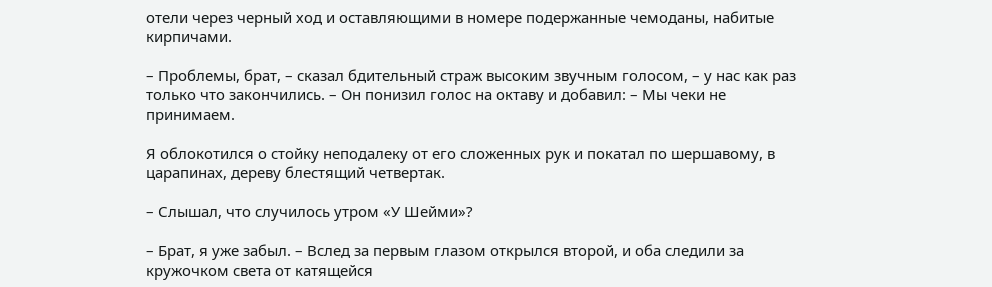отели через черный ход и оставляющими в номере подержанные чемоданы, набитые кирпичами.

– Проблемы, брат, – сказал бдительный страж высоким звучным голосом, – у нас как раз только что закончились. – Он понизил голос на октаву и добавил: – Мы чеки не принимаем.

Я облокотился о стойку неподалеку от его сложенных рук и покатал по шершавому, в царапинах, дереву блестящий четвертак.

– Слышал, что случилось утром «У Шейми»?

– Брат, я уже забыл. – Вслед за первым глазом открылся второй, и оба следили за кружочком света от катящейся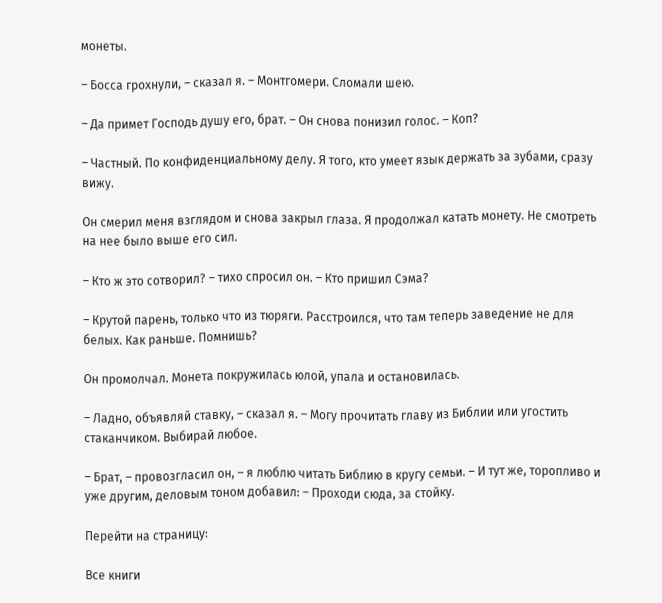монеты.

– Босса грохнули, – сказал я. – Монтгомери. Сломали шею.

– Да примет Господь душу его, брат. – Он снова понизил голос. – Коп?

– Частный. По конфиденциальному делу. Я того, кто умеет язык держать за зубами, сразу вижу.

Он смерил меня взглядом и снова закрыл глаза. Я продолжал катать монету. Не смотреть на нее было выше его сил.

– Кто ж это сотворил? – тихо спросил он. – Кто пришил Сэма?

– Крутой парень, только что из тюряги. Расстроился, что там теперь заведение не для белых. Как раньше. Помнишь?

Он промолчал. Монета покружилась юлой, упала и остановилась.

– Ладно, объявляй ставку, – сказал я. – Могу прочитать главу из Библии или угостить стаканчиком. Выбирай любое.

– Брат, – провозгласил он, – я люблю читать Библию в кругу семьи. – И тут же, торопливо и уже другим, деловым тоном добавил: – Проходи сюда, за стойку.

Перейти на страницу:

Все книги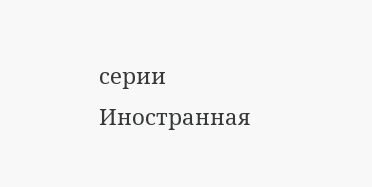серии Иностранная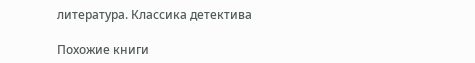литература. Классика детектива

Похожие книги